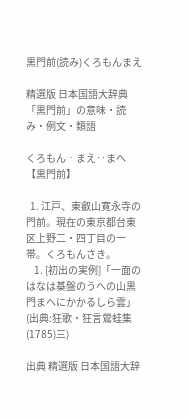黒門前(読み)くろもんまえ

精選版 日本国語大辞典 「黒門前」の意味・読み・例文・類語

くろもん‐まえ‥まへ【黒門前】

  1. 江戸、東叡山寛永寺の門前。現在の東京都台東区上野二・四丁目の一帯。くろもんさき。
    1. [初出の実例]「一面のはなは棊盤のうへの山黒門まへにかかるしら雲」(出典:狂歌・狂言鶯蛙集(1785)三)

出典 精選版 日本国語大辞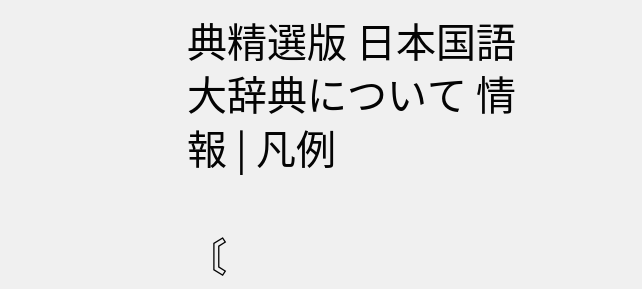典精選版 日本国語大辞典について 情報 | 凡例

〘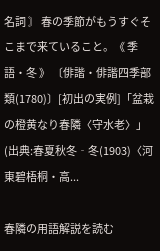名詞 〙 春の季節がもうすぐそこまで来ていること。《 季語・冬 》 〔俳諧・俳諧四季部類(1780)〕[初出の実例]「盆栽の橙黄なり春隣〈守水老〉」(出典:春夏秋冬‐冬(1903)〈河東碧梧桐・高...

春隣の用語解説を読む